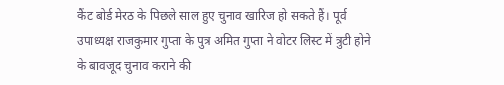कैंट बोर्ड मेरठ के पिछले साल हुए चुनाव खारिज हो सकते हैं। पूर्व उपाध्यक्ष राजकुमार गुप्ता के पुत्र अमित गुप्ता ने वोटर लिस्ट में त्रुटी होने के बावजूद चुनाव कराने की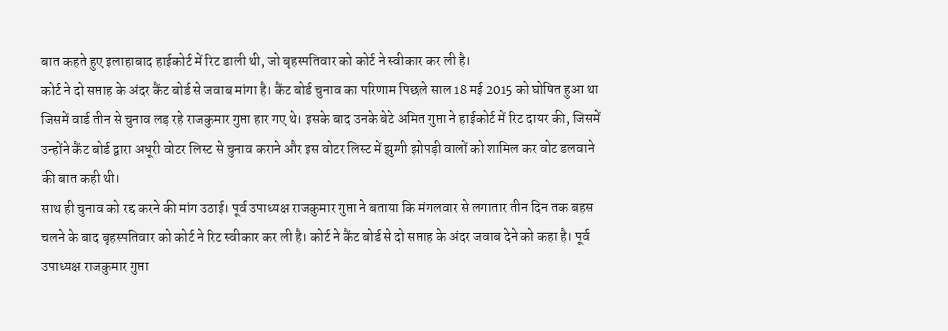बात कहते हुए इलाहाबाद हाईकोर्ट में रिट डाली थी, जो बृहस्पतिवार को कोर्ट ने स्वीकार कर ली है।
कोर्ट ने दो सप्ताह के अंदर कैंट बोर्ड से जवाब मांगा है। कैंट बोर्ड चुनाव का परिणाम पिछले साल 18 मई 2015 को घोषित हुआ था जिसमें वार्ड तीन से चुनाव लड़ रहे राजकुमार गुप्ता हार गए थे। इसके बाद उनके बेटे अमित गुप्ता ने हाईकोर्ट में रिट दायर की, जिसमें उन्होंने कैंट बोर्ड द्वारा अधूरी वोटर लिस्ट से चुनाव कराने और इस वोटर लिस्ट में झुग्गी झोपड़ी वालों को शामिल कर वोट डलवाने की बात कही थी।
साथ ही चुनाव को रद्द करने की मांग उठाई। पूर्व उपाध्यक्ष राजकुमार गुप्ता ने बताया कि मंगलवार से लगातार तीन दिन तक बहस चलने के बाद बृहस्पतिवार को कोर्ट ने रिट स्वीकार कर ली है। कोर्ट ने कैंट बोर्ड से दो सप्ताह के अंदर जवाब देने को कहा है। पूर्व उपाध्यक्ष राजकुमार गुप्ता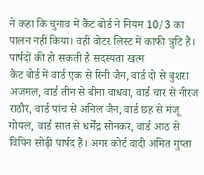ने कहा कि चुनाव में कैंट बोर्ड ने नियम 10/3 का पालन नहीं किया। वहीं वोटर लिस्ट में काफी त्रुटि हैं।
पार्षदों की हो सकती है सदस्यता खत्म
कैंट बोर्ड में वार्ड एक से रिनी जैन, वार्ड दो से बुशरा अजमल, वार्ड तीन से बीना वाधवा, वार्ड चार से नीरज राठौर, वार्ड पांच से अनिल जैन, वार्ड छह से मंजू गोयल, वार्ड सात से धर्मेंद्र सोनकर, वार्ड आठ से विपिन सोढ़ी पार्षद हैं। अगर कोर्ट वादी अमित गुप्ता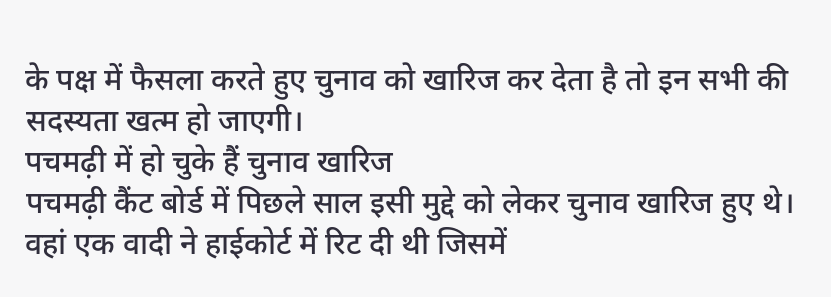के पक्ष में फैसला करते हुए चुनाव को खारिज कर देता है तो इन सभी की सदस्यता खत्म हो जाएगी।
पचमढ़ी में हो चुके हैं चुनाव खारिज
पचमढ़ी कैंट बोर्ड में पिछले साल इसी मुद्दे को लेकर चुनाव खारिज हुए थे। वहां एक वादी ने हाईकोर्ट में रिट दी थी जिसमें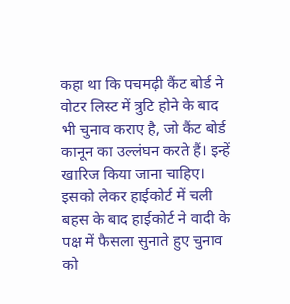कहा था कि पचमढ़ी कैंट बोर्ड ने वोटर लिस्ट में त्रुटि होने के बाद भी चुनाव कराए है, जो कैंट बोर्ड कानून का उल्लंघन करते हैं। इन्हें खारिज किया जाना चाहिए। इसको लेकर हाईकोर्ट में चली बहस के बाद हाईकोर्ट ने वादी के पक्ष में फैसला सुनाते हुए चुनाव को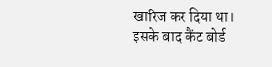खारिज कर दिया था। इसके बाद कैंट बोर्ड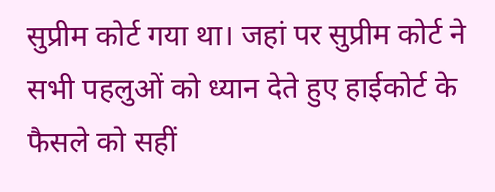सुप्रीम कोर्ट गया था। जहां पर सुप्रीम कोर्ट ने सभी पहलुओं को ध्यान देते हुए हाईकोर्ट के फैसले को सहीं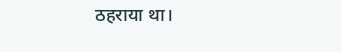ठहराया था।